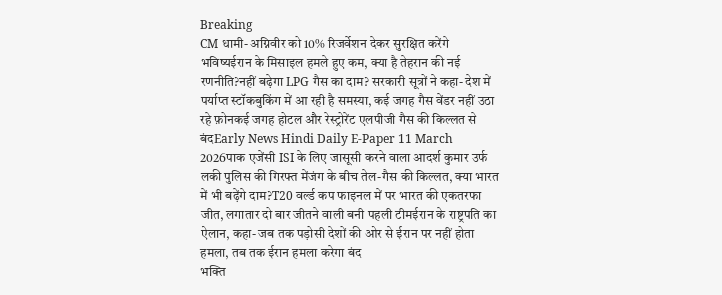Breaking
CM धामी- अग्निवीर को 10% रिजर्वेशन देकर सुरक्षित करेंगे भविष्यईरान के मिसाइल हमले हुए कम, क्या है तेहरान की नई रणनीति?नहीं बढ़ेगा LPG गैस का दाम? सरकारी सूत्रों ने कहा- देश में पर्याप्त स्टॉकबुकिंग में आ रही है समस्या, कई जगह गैस वेंडर नहीं उठा रहे फ़ोनकई जगह होटल और रेस्ट्रोरेंट एलपीजी गैस की किल्लत से बंदEarly News Hindi Daily E-Paper 11 March 2026पाक एजेंसी ISI के लिए जासूसी करने वाला आदर्श कुमार उर्फ लकी पुलिस की गिरफ्त मेंजंग के बीच तेल-गैस की किल्लत, क्‍या भारत में भी बढ़ेंगे दाम?T20 वर्ल्ड कप फाइनल में पर भारत की एकतरफा जीत, लगातार दो बार जीतने वाली बनी पहली टीमईरान के राष्ट्रपति का ऐलान, कहा- जब तक पड़ोसी देशों की ओर से ईरान पर नहीं होता हमला, तब तक ईरान हमला करेगा बंद
भक्ति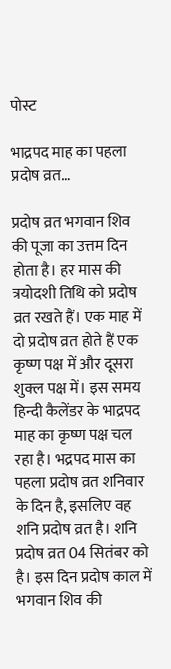पोस्ट

भाद्रपद माह का पहला प्रदोष व्रत…

प्रदोष व्रत भगवान शिव की पूजा का उत्तम दिन होता है। हर मास की त्रयोदशी तिथि को प्रदोष व्रत रखते हैं। एक माह में दो प्रदोष व्रत होते हैं एक कृष्ण पक्ष में और दूसरा शुक्ल पक्ष में। इस समय हिन्दी कैलेंडर के भाद्रपद माह का कृष्ण पक्ष चल रहा है। भद्रपद मास का पहला प्रदोष व्रत शनिवार के दिन है, इसलिए वह शनि प्रदोष व्रत है। शनि प्रदोष व्रत 04 सितंबर को है। इस दिन प्रदोष काल में भगवान शिव की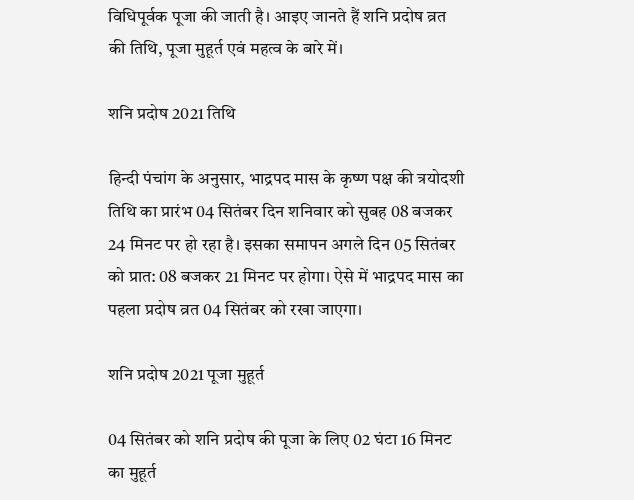विधिपूर्वक पूजा की जाती है। आइए जानते हैं शनि प्रदोष व्रत की तिथि, पूजा मुहूर्त एवं महत्व के बारे में।

शनि प्रदोष 2021 तिथि

हिन्दी पंचांग के अनुसार, भाद्रपद मास के कृष्ण पक्ष की त्रयोदशी तिथि का प्रारंभ 04 सितंबर दिन शनिवार को सुबह 08 बजकर 24 मिनट पर हो रहा है। इसका समापन अगले दिन 05 सितंबर को प्रात: 08 बजकर 21 मिनट पर होगा। ऐसे में भाद्रपद मास का पहला प्रदोष व्रत 04 सितंबर को रखा जाएगा।

शनि प्रदोष 2021 पूजा मुहूर्त

04 सितंबर को शनि प्रदोष की पूजा के लिए 02 घंटा 16 मिनट का मुहूर्त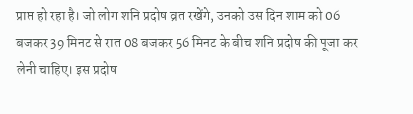प्राप्त हो रहा है। जो लोग शनि प्रदोष व्रत रखेंगे, उनको उस दिन शाम को 06 बजकर 39 मिनट से रात 08 बजकर 56 मिनट के बीच शनि प्रदोष की पूजा कर लेनी चाहिए। इस प्रदोष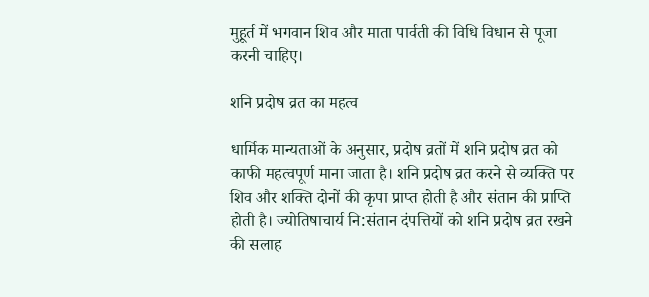मुहूर्त में भगवान शिव और माता पार्वती की विधि विधान से पूजा करनी चाहिए।

शनि प्रदोष व्रत का महत्व

धार्मिक मान्यताओं के अनुसार, प्रदोष व्रतों में शनि प्रदोष व्रत को काफी महत्वपूर्ण माना जाता है। शनि प्रदोष व्रत करने से व्यक्ति पर शिव और शक्ति दोनों की कृपा प्राप्त होती है और संतान की प्राप्ति होती है। ज्योतिषाचार्य नि:संतान दंपत्तियों को शनि प्रदोष व्रत रखने की सलाह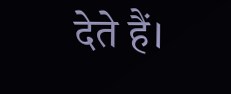देते हैं।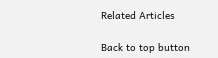Related Articles

Back to top button